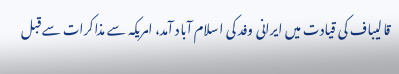قالیباف کی قیادت میں ایرانی وفد کی اسلام آباد آمد، امریکہ سے مذاکرات سے قبل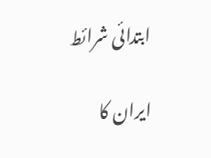ابتدائی شرائط

ایران کا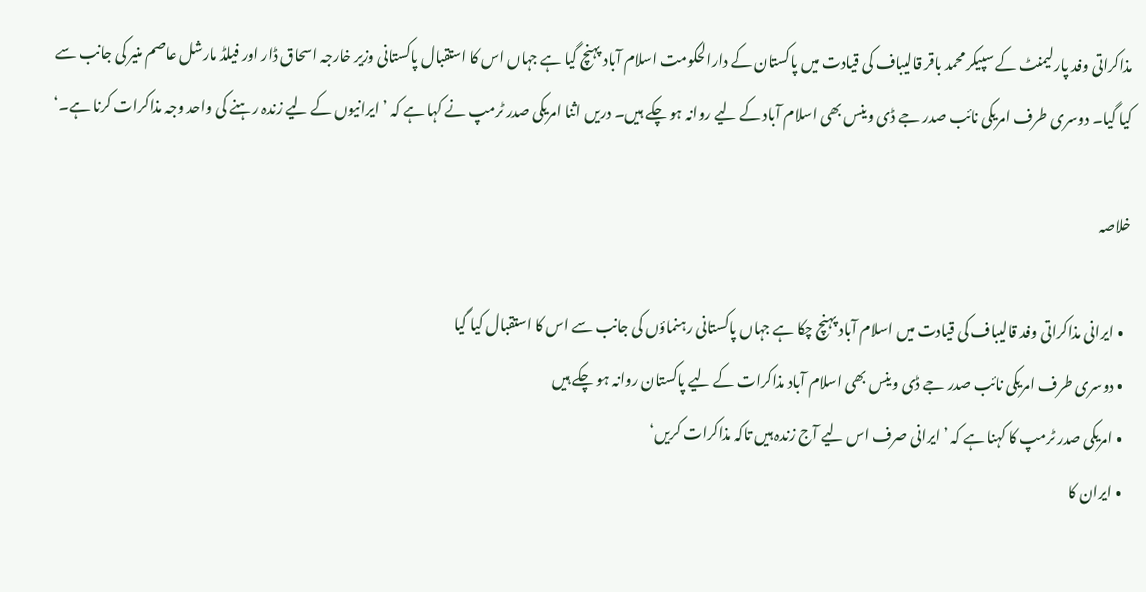مذاکراتی وفد پارلیمنٹ کے سپیکر محمد باقر قالیباف کی قیادت میں پاکستان کے دارالحکومت اسلام آباد پہنچ گیا ہے جہاں اس کا استقبال پاکستانی وزیر خارجہ اسحاق ڈار اور فیلڈ مارشل عاصم منیر کی جانب سے کیا گیا۔ دوسری طرف امریکی نائب صدر جے ڈی وینس بھی اسلام آباد کے لیے روانہ ہو چکے ہیں۔ دریں اثنا امریکی صدر ٹرمپ نے کہا ہے کہ ’ایرانیوں کے لیے زندہ رہنے کی واحد وجہ مذاکرات کرنا ہے۔‘

خلاصہ

  • ایرانی مذاکراتی وفد قالیباف کی قیادت میں اسلام آباد پہنچ چکا ہے جہاں پاکستانی رہنماؤں کی جانب سے اس کا استقبال کیا گیا
  • دوسری طرف امریکی نائب صدر جے ڈی وینس بھی اسلام آباد مذاکرات کے لیے پاکستان روانہ ہو چکے ہیں
  • امریکی صدر ٹرمپ کا کہنا ہے کہ ’ایرانی صرف اس لیے آج زندہ ہیں تاکہ مذاکرات کریں‘
  • ایران کا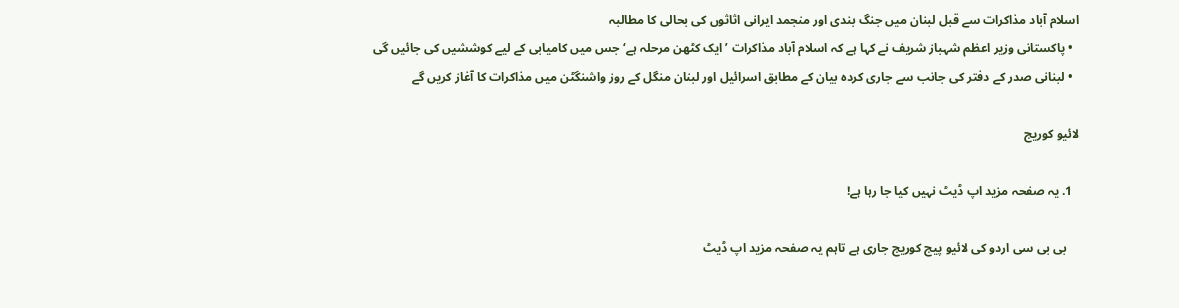اسلام آباد مذاکرات سے قبل لبنان میں جنگ بندی اور منجمد ایرانی اثاثوں کی بحالی کا مطالبہ
  • پاکستانی وزیر اعظم شہباز شریف نے کہا ہے کہ اسلام آباد مذاکرات ’ایک کٹھن مرحلہ ہے‘ جس میں کامیابی کے لیے کوششیں کی جائیں گی
  • لبنانی صدر کے دفتر کی جانب سے جاری کردہ بیان کے مطابق اسرائیل اور لبنان منگل کے روز واشنگٹن میں مذاکرات کا آغاز کریں گے

لائیو کوریج

  1. یہ صفحہ مزید اپ ڈیٹ نہیں کیا جا رہا ہے!

    بی بی سی اردو کی لائیو پیج کوریج جاری ہے تاہم یہ صفحہ مزید اپ ڈیٹ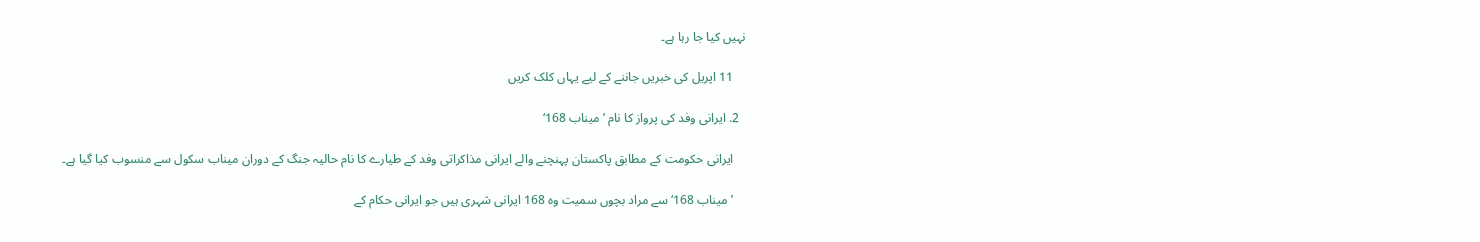نہیں کیا جا رہا ہے۔

    11 اپریل کی خبریں جاننے کے لیے یہاں کلک کریں

  2. ایرانی وفد کی پرواز کا نام ’میناب 168‘

    ایرانی حکومت کے مطابق پاکستان پہنچنے والے ایرانی مذاکراتی وفد کے طیارے کا نام حالیہ جنگ کے دوران میناب سکول سے منسوب کیا گیا ہے۔

    ’میناب 168‘ سے مراد بچوں سمیت وہ 168 ایرانی شہری ہیں جو ایرانی حکام کے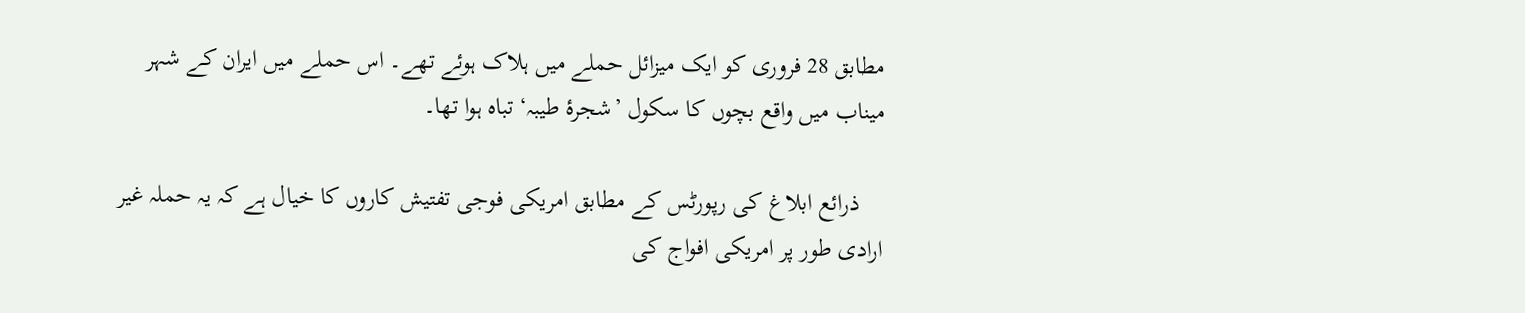مطابق 28 فروری کو ایک میزائل حملے میں ہلاک ہوئے تھے۔ اس حملے میں ایران کے شہر میناب میں واقع بچوں کا سکول ’شجرۂ طیبہ‘ تباہ ہوا تھا۔

    ذرائع ابلاغ کی رپورٹس کے مطابق امریکی فوجی تفتیش کاروں کا خیال ہے کہ یہ حملہ غیر ارادی طور پر امریکی افواج کی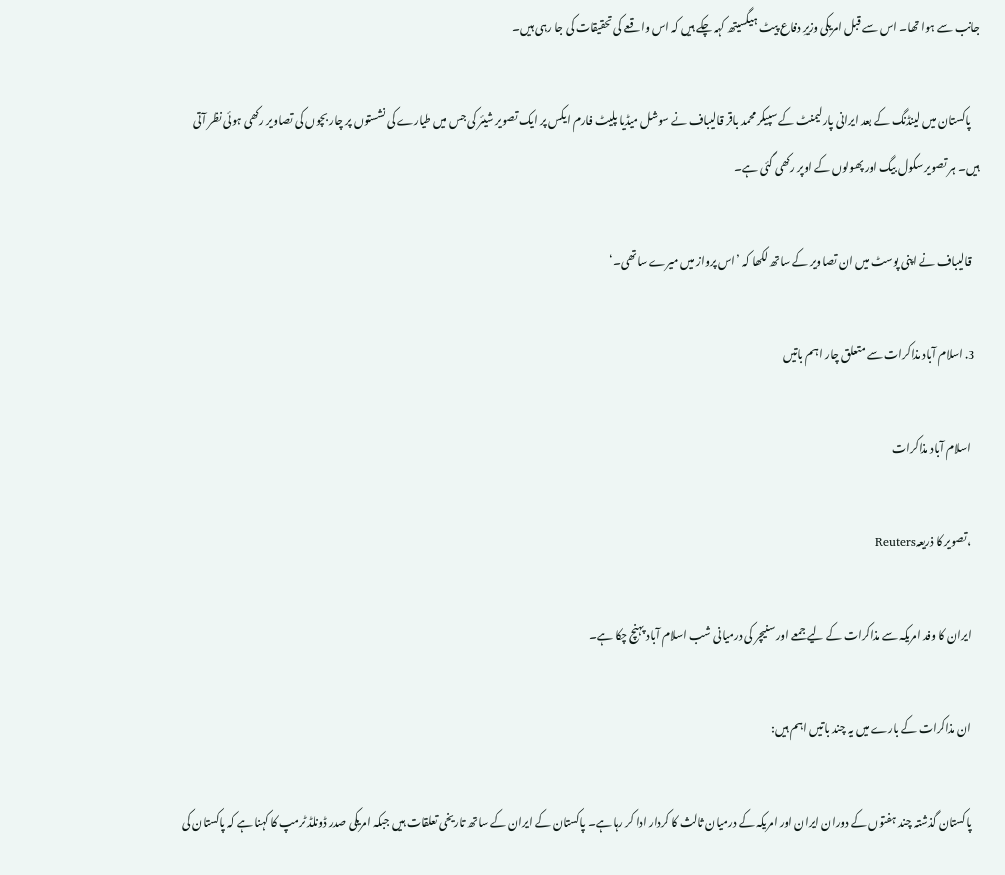جانب سے ہوا تھا۔ اس سے قبل امریکی وزیرِ دفاع پیٹ ہیگسیتھ کہہ چکے ہیں کہ اس واقعے کی تحقیقات کی جا رہی ہیں۔

    پاکستان میں لینڈنگ کے بعد ایرانی پارلیمنٹ کے سپیکر محمد باقر قالیباف نے سوشل میڈیا پلیٹ فارم ایکس پر ایک تصویر شیئر کی جس میں طیارے کی نشستوں پر چار بچوں کی تصاویر رکھی ہوئی نظر آتی ہیں۔ ہر تصویر سکول بیگ اور پھولوں کے اوپر رکھی گئی ہے۔

    قالیباف نے اپنی پوسٹ میں ان تصاویر کے ساتھ لکھا کہ ’اس پرواز میں میرے ساتھی۔‘

  3. اسلام آباد مذاکرات سے متعلق چار اہم باتیں

    اسلام آباد مذاکرات

    ،تصویر کا ذریعہReuters

    ایران کا وفد امریکہ سے مذاکرات کے لیے جمعے اور سنیچر کی درمیانی شب اسلام آباد پہنچ چکا ہے۔

    ان مذاکرات کے بارے میں یہ چند باتیں اہم ہیں:

    پاکستان گذشتہ چند ہفتوں کے دوران ایران اور امریکہ کے درمیان ثالث کا کردار ادا کر رہا ہے۔ پاکستان کے ایران کے ساتھ تاریخی تعلقات ہیں جبکہ امریکی صدر ڈونلڈ ٹرمپ کا کہنا ہے کہ پاکستان کی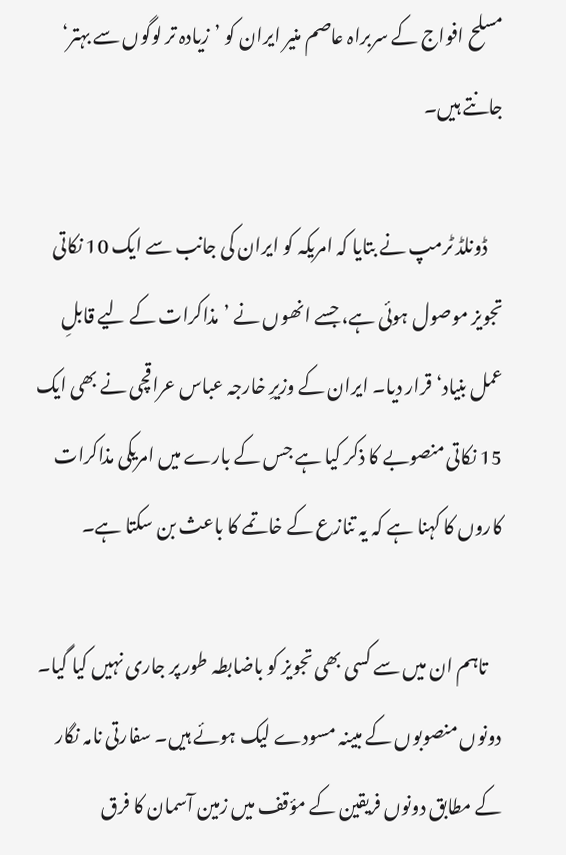مسلح افواج کے سربراہ عاصم منیر ایران کو ’زیادہ تر لوگوں سے بہتر‘ جانتے ہیں۔

    ڈونلڈ ٹرمپ نے بتایا کہ امریکہ کو ایران کی جانب سے ایک 10 نکاتی تجویز موصول ہوئی ہے، جسے انھوں نے ’مذاکرات کے لیے قابلِ عمل بنیاد‘ قرار دیا۔ ایران کے وزیرِ خارجہ عباس عراقچی نے بھی ایک 15 نکاتی منصوبے کا ذکر کیا ہے جس کے بارے میں امریکی مذاکرات کاروں کا کہنا ہے کہ یہ تنازع کے خاتمے کا باعث بن سکتا ہے۔

    تاہم ان میں سے کسی بھی تجویز کو باضابطہ طور پر جاری نہیں کیا گیا۔ دونوں منصوبوں کے مبینہ مسودے لیک ہوئے ہیں۔ سفارتی نامہ نگار کے مطابق دونوں فریقین کے مؤقف میں زمین آسمان کا فرق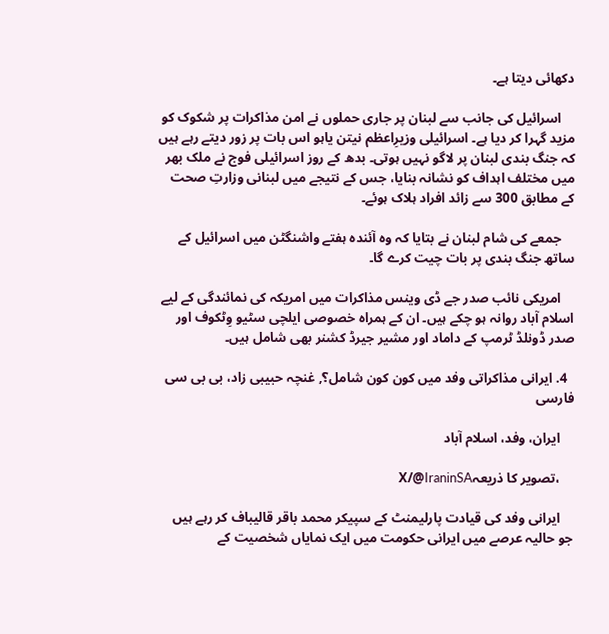دکھائی دیتا ہے۔

    اسرائیل کی جانب سے لبنان پر جاری حملوں نے امن مذاکرات پر شکوک کو مزید گہرا کر دیا ہے۔ اسرائیلی وزیرِاعظم نیتن یاہو اس بات پر زور دیتے رہے ہیں کہ جنگ بندی لبنان پر لاگو نہیں ہوتی۔ بدھ کے روز اسرائیلی فوج نے ملک بھر میں مختلف اہداف کو نشانہ بنایا، جس کے نتیجے میں لبنانی وزارتِ صحت کے مطابق 300 سے زائد افراد ہلاک ہوئے۔

    جمعے کی شام لبنان نے بتایا کہ وہ آئندہ ہفتے واشنگٹن میں اسرائیل کے ساتھ جنگ بندی پر بات چیت کرے گا۔

    امریکی نائب صدر جے ڈی وینس مذاکرات میں امریکہ کی نمائندگی کے لیے اسلام آباد روانہ ہو چکے ہیں۔ ان کے ہمراہ خصوصی ایلچی سٹیو وِٹکوف اور صدر ڈونلڈ ٹرمپ کے داماد اور مشیر جیرڈ کشنر بھی شامل ہیں۔

  4. ایرانی مذاکراتی وفد میں کون کون شامل؟, غنچہ حبیبی زاد، بی بی سی فارسی

    ایران، وفد، اسلام آباد

    ،تصویر کا ذریعہX/@IraninSA

    ایرانی وفد کی قیادت پارلیمنٹ کے سپیکر محمد باقر قالیباف کر رہے ہیں جو حالیہ عرصے میں ایرانی حکومت میں ایک نمایاں شخصیت کے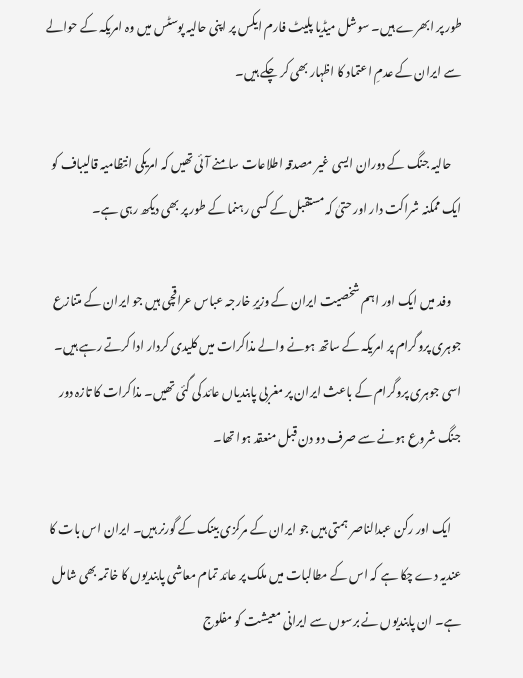طور پر ابھرے ہیں۔ سوشل میڈیا پلیٹ فارم ایکس پر اپنی حالیہ پوسٹس میں وہ امریکہ کے حوالے سے ایران کے عدمِ اعتماد کا اظہار بھی کر چکے ہیں۔

    حالیہ جنگ کے دوران ایسی غیر مصدقہ اطلاعات سامنے آئی تھیں کہ امریکی انتظامیہ قالیباف کو ایک ممکنہ شراکت دار اور حتیٰ کہ مستقبل کے کسی رہنما کے طور پر بھی دیکھ رہی ہے۔

    وفد میں ایک اور اہم شخصیت ایران کے وزیرِ خارجہ عباس عراقچی ہیں جو ایران کے متنازع جوہری پروگرام پر امریکہ کے ساتھ ہونے والے مذاکرات میں کلیدی کردار ادا کرتے رہے ہیں۔ اسی جوہری پروگرام کے باعث ایران پر مغربی پابندیاں عائد کی گئی تھیں۔ مذاکرات کا تازہ دور جنگ شروع ہونے سے صرف دو دن قبل منعقد ہوا تھا۔

    ایک اور رکن عبدالناصر ہمتی ہیں جو ایران کے مرکزی بینک کے گورنر ہیں۔ ایران اس بات کا عندیہ دے چکا ہے کہ اس کے مطالبات میں ملک پر عائد تمام معاشی پابندیوں کا خاتمہ بھی شامل ہے۔ ان پابندیوں نے برسوں سے ایرانی معیشت کو مفلوج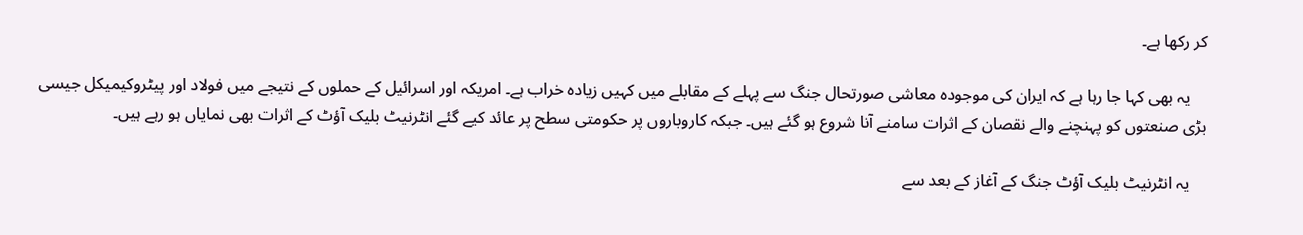کر رکھا ہے۔

    یہ بھی کہا جا رہا ہے کہ ایران کی موجودہ معاشی صورتحال جنگ سے پہلے کے مقابلے میں کہیں زیادہ خراب ہے۔ امریکہ اور اسرائیل کے حملوں کے نتیجے میں فولاد اور پیٹروکیمیکل جیسی بڑی صنعتوں کو پہنچنے والے نقصان کے اثرات سامنے آنا شروع ہو گئے ہیں۔ جبکہ کاروباروں پر حکومتی سطح پر عائد کیے گئے انٹرنیٹ بلیک آؤٹ کے اثرات بھی نمایاں ہو رہے ہیں۔

    یہ انٹرنیٹ بلیک آؤٹ جنگ کے آغاز کے بعد سے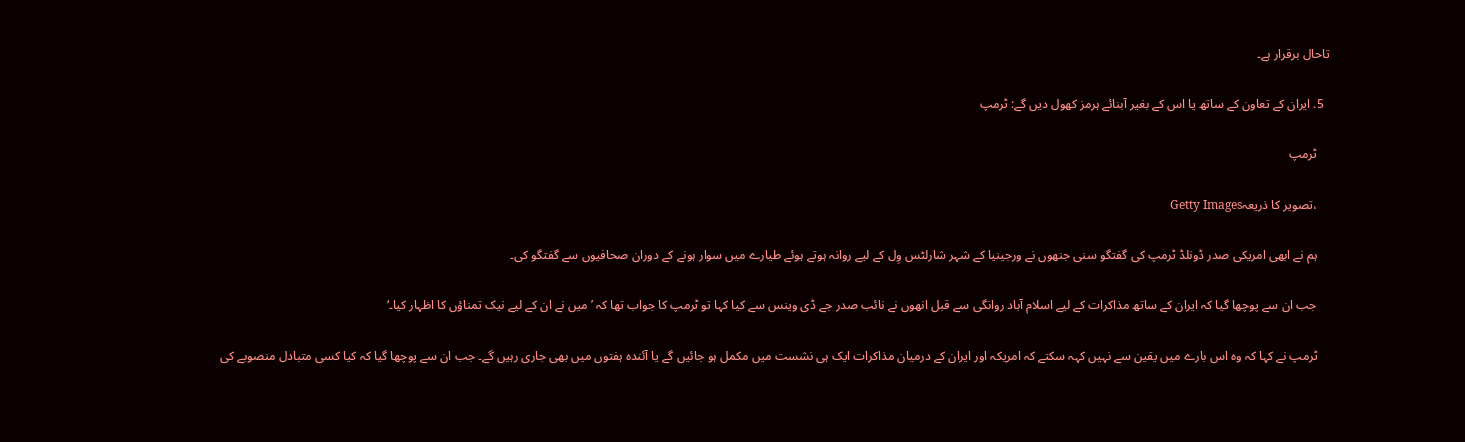تاحال برقرار ہے۔

  5. ایران کے تعاون کے ساتھ یا اس کے بغیر آبنائے ہرمز کھول دیں گے: ٹرمپ

    ٹرمپ

    ،تصویر کا ذریعہGetty Images

    ہم نے ابھی امریکی صدر ڈونلڈ ٹرمپ کی گفتگو سنی جنھوں نے ورجینیا کے شہر شارلٹس وِل کے لیے روانہ ہوتے ہوئے طیارے میں سوار ہونے کے دوران صحافیوں سے گفتگو کی۔

    جب ان سے پوچھا گیا کہ ایران کے ساتھ مذاکرات کے لیے اسلام آباد روانگی سے قبل انھوں نے نائب صدر جے ڈی وینس سے کیا کہا تو ٹرمپ کا جواب تھا کہ ’میں نے ان کے لیے نیک تمناؤں کا اظہار کیا۔‘

    ٹرمپ نے کہا کہ وہ اس بارے میں یقین سے نہیں کہہ سکتے کہ امریکہ اور ایران کے درمیان مذاکرات ایک ہی نشست میں مکمل ہو جائیں گے یا آئندہ ہفتوں میں بھی جاری رہیں گے۔ جب ان سے پوچھا گیا کہ کیا کسی متبادل منصوبے کی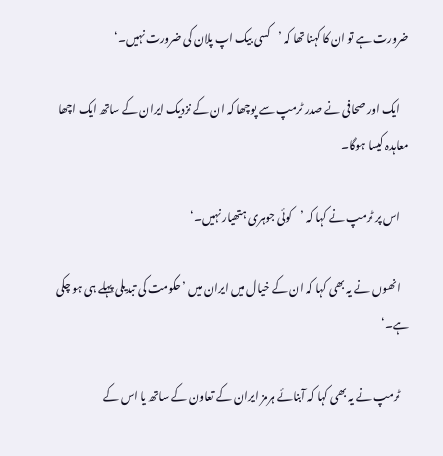ضرورت ہے تو ان کا کہنا تھا کہ ’کسی بیک اپ پلان کی ضرورت نہیں۔‘

    ایک اور صحافی نے صدر ٹرمپ سے پوچھا کہ ان کے نزدیک ایران کے ساتھ ایک اچھا معاہدہ کیسا ہوگا۔

    اس پر ٹرمپ نے کہا کہ ’کوئی جوہری ہتھیار نہیں۔‘

    انھوں نے یہ بھی کہا کہ ان کے خیال میں ایران میں ’حکومت کی تبدیلی پہلے ہی ہو چکی ہے۔‘

    ٹرمپ نے یہ بھی کہا کہ آبنائے ہرمز ایران کے تعاون کے ساتھ یا اس کے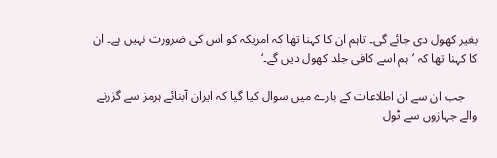بغیر کھول دی جائے گی۔ تاہم ان کا کہنا تھا کہ امریکہ کو اس کی ضرورت نہیں ہے۔ ان کا کہنا تھا کہ ’ہم اسے کافی جلد کھول دیں گے۔‘

    جب ان سے ان اطلاعات کے بارے میں سوال کیا گیا کہ ایران آبنائے ہرمز سے گزرنے والے جہازوں سے ٹول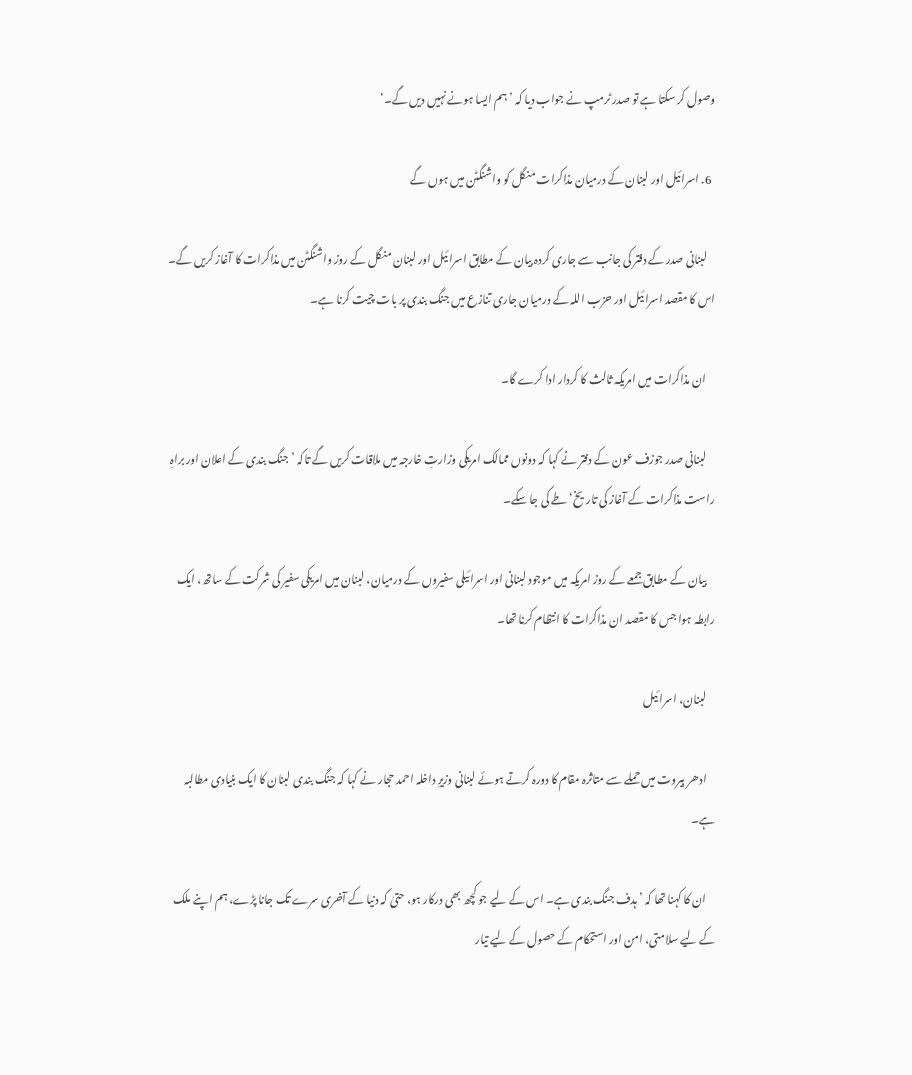وصول کر سکتا ہے تو صدر ٹرمپ نے جواب دیا کہ ’ہم ایسا ہونے نہیں دیں گے۔‘

  6. اسرائیل اور لبنان کے درمیان مذاکرات منگل کو واشنگٹن میں ہوں گے

    لبنانی صدر کے دفتر کی جانب سے جاری کردہ بیان کے مطابق اسرائیل اور لبنان منگل کے روز واشنگٹن میں مذاکرات کا آغاز کریں گے۔ اس کا مقصد اسرائیل اور حزب اللہ کے درمیان جاری تنازع میں جنگ بندی پر بات چیت کرنا ہے۔

    ان مذاکرات میں امریکہ ثالث کا کردار ادا کرے گا۔

    لبنانی صدر جوزف عون کے دفتر نے کہا کہ دونوں ممالک امریکی وزارتِ خارجہ میں ملاقات کریں گے تاکہ ’جنگ بندی کے اعلان اور براہِ راست مذاکرات کے آغاز کی تاریخ‘ طے کی جا سکے۔

    بیان کے مطابق جمعے کے روز امریکہ میں موجود لبنانی اور اسرائیلی سفیروں کے درمیان، لبنان میں امریکی سفیر کی شرکت کے ساتھ، ایک رابطہ ہوا جس کا مقصد ان مذاکرات کا انتظام کرنا تھا۔

    لبنان، اسرائیل

    ادھر بیروت میں حملے سے متاثرہ مقام کا دورہ کرتے ہوئے لبنانی وزیرِ داخلہ احمد حجار نے کہا کہ جنگ بندی لبنان کا ایک بنیادی مطالبہ ہے۔

    ان کا کہنا تھا کہ ’ہدف جنگ بندی ہے۔ اس کے لیے جو کچھ بھی درکار ہو، حتیٰ کہ دنیا کے آخری سرے تک جانا پڑے، ہم اپنے ملک کے لیے سلامتی، امن اور استحکام کے حصول کے لیے تیار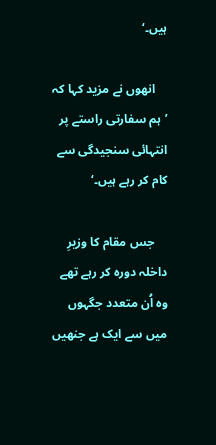ہیں۔‘

    انھوں نے مزید کہا کہ ’ہم سفارتی راستے پر انتہائی سنجیدگی سے کام کر رہے ہیں۔‘

    جس مقام کا وزیرِ داخلہ دورہ کر رہے تھے وہ اُن متعدد جگہوں میں سے ایک ہے جنھیں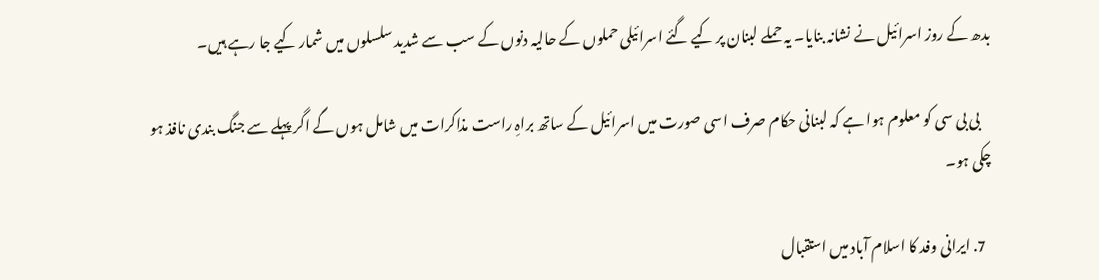بدھ کے روز اسرائیل نے نشانہ بنایا۔ یہ حملے لبنان پر کیے گئے اسرائیلی حملوں کے حالیہ دنوں کے سب سے شدید سلسلوں میں شمار کیے جا رہے ہیں۔

    بی بی سی کو معلوم ہوا ہے کہ لبنانی حکام صرف اسی صورت میں اسرائیل کے ساتھ براہِ راست مذاکرات میں شامل ہوں گے اگر پہلے سے جنگ بندی نافذ ہو چکی ہو۔

  7. ایرانی وفد کا اسلام آباد میں استقبال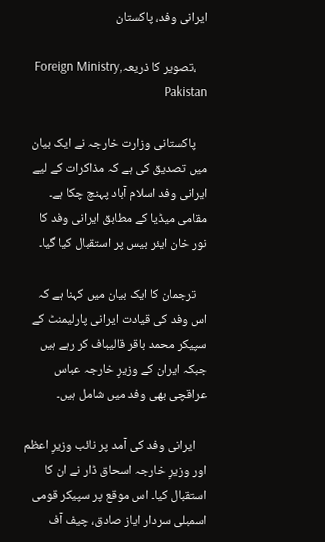ایرانی وفد، پاکستان

    ،تصویر کا ذریعہForeign Ministry, Pakistan

    پاکستانی وزارت خارجہ نے ایک بیان میں تصدیق کی ہے کہ مذاکرات کے لیے ایرانی وفد اسلام آباد پہنچ چکا ہے۔ مقامی میڈیا کے مطابق ایرانی وفد کا نور خان ایئر بیس پر استقبال کیا گیا۔

    ترجمان کا ایک بیان میں کہنا ہے کہ اس وفد کی قیادت ایرانی پارلیمنٹ کے سپیکر محمد باقر قالیباف کر رہے ہیں جبکہ ایران کے وزیرِ خارجہ عباس عراقچی بھی وفد میں شامل ہیں۔

    ایرانی وفد کی آمد پر نائب وزیرِ اعظم اور وزیرِ خارجہ اسحاق ڈار نے ان کا استقبال کیا۔ اس موقع پر سپیکر قومی اسمبلی سردار ایاز صادق، چیف آف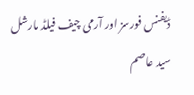ڈیفنس فورسز اور آرمی چیف فیلڈ مارشل سید عاصم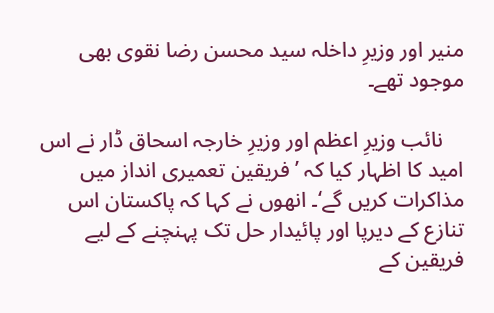منیر اور وزیرِ داخلہ سید محسن رضا نقوی بھی موجود تھے۔

    نائب وزیرِ اعظم اور وزیرِ خارجہ اسحاق ڈار نے اس امید کا اظہار کیا کہ ’فریقین تعمیری انداز میں مذاکرات کریں گے‘۔ انھوں نے کہا کہ پاکستان اس تنازع کے دیرپا اور پائیدار حل تک پہنچنے کے لیے فریقین کے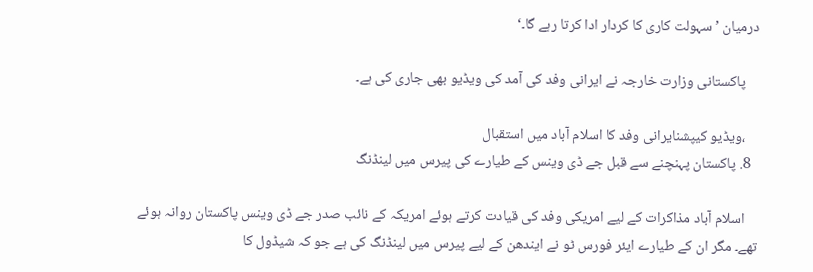درمیان ’سہولت کاری کا کردار ادا کرتا رہے گا۔‘

    پاکستانی وزارت خارجہ نے ایرانی وفد کی آمد کی ویڈیو بھی جاری کی ہے۔

    ،ویڈیو کیپشنایرانی وفد کا اسلام آباد میں استقبال
  8. پاکستان پہنچنے سے قبل جے ڈی وینس کے طیارے کی پیرس میں لینڈنگ

    اسلام آباد مذاکرات کے لیے امریکی وفد کی قیادت کرتے ہوئے امریکہ کے نائب صدر جے ڈی وینس پاکستان روانہ ہوئے تھے۔ مگر ان کے طیارے ایئر فورس ٹو نے ایندھن کے لیے پیرس میں لینڈنگ کی ہے جو کہ شیڈول کا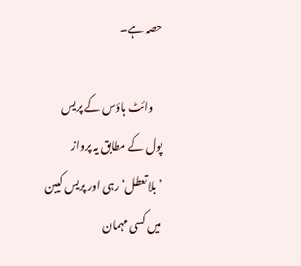حصہ ہے۔

    وائٹ ہاؤس کے پریس پول کے مطابق یہ پرواز ’بلاتعطل‘ رہی اور پریس کیبن میں کسی مہمان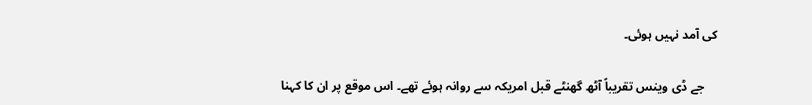کی آمد نہیں ہوئی۔

    جے ڈی وینس تقریباً آٹھ گھنٹے قبل امریکہ سے روانہ ہوئے تھے۔ اس موقع پر ان کا کہنا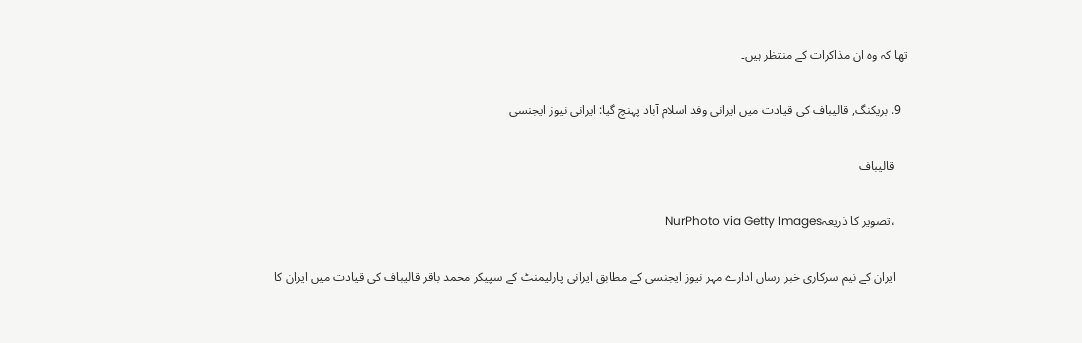تھا کہ وہ ان مذاکرات کے منتظر ہیں۔

  9. بریکنگ, قالیباف کی قیادت میں ایرانی وفد اسلام آباد پہنچ گیا: ایرانی نیوز ایجنسی

    قالیباف

    ،تصویر کا ذریعہNurPhoto via Getty Images

    ایران کے نیم سرکاری خبر رساں ادارے مہر نیوز ایجنسی کے مطابق ایرانی پارلیمنٹ کے سپیکر محمد باقر قالیباف کی قیادت میں ایران کا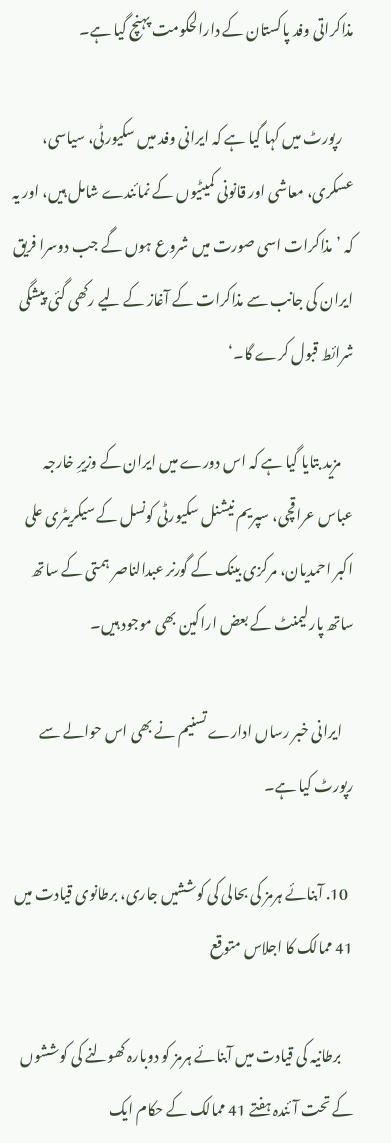مذاکراتی وفد پاکستان کے دارالحکومت پہنچ گیا ہے۔

    رپورٹ میں کہا گیا ہے کہ ایرانی وفد میں سکیورٹی، سیاسی، عسکری، معاشی اور قانونی کمیٹیوں کے نمائندے شامل ہیں، اور یہ کہ ’مذاکرات اسی صورت میں شروع ہوں گے جب دوسرا فریق ایران کی جانب سے مذاکرات کے آغاز کے لیے رکھی گئی پیشگی شرائط قبول کرے گا۔‘

    مزید بتایا گیا ہے کہ اس دورے میں ایران کے وزیرِ خارجہ عباس عراقچی، سپریم نیشنل سکیورٹی کونسل کے سیکریٹری علی اکبر احمدیان، مرکزی بینک کے گورنر عبدالناصر ہمتی کے ساتھ ساتھ پارلیمنٹ کے بعض اراکین بھی موجود ہیں۔

    ایرانی خبر رساں ادارے تسنیم نے بھی اس حوالے سے رپورٹ کیا ہے۔

  10. آبنائے ہرمز کی بحالی کی کوششیں جاری، برطانوی قیادت میں 41 ممالک کا اجلاس متوقع

    برطانیہ کی قیادت میں آبنائے ہرمز کو دوبارہ کھولنے کی کوششوں کے تحت آئندہ ہفتے 41 ممالک کے حکام ایک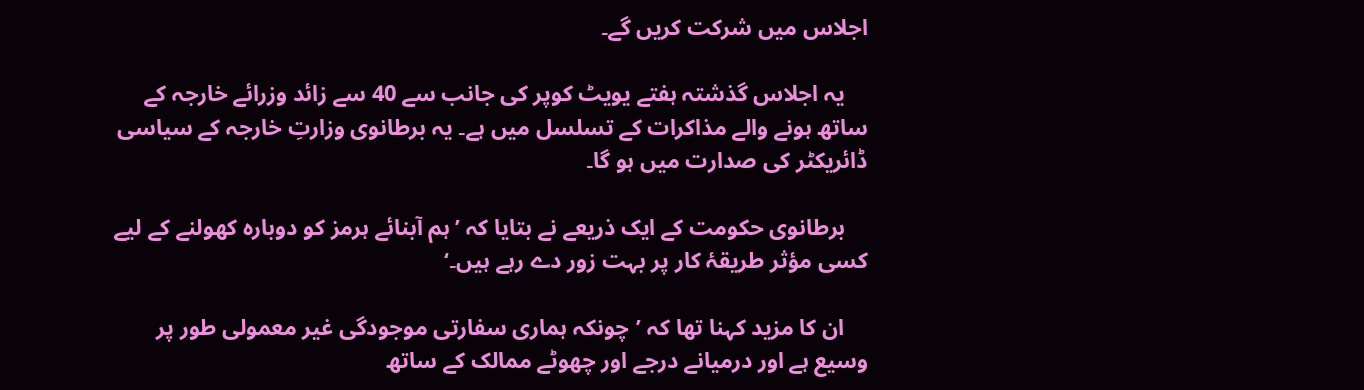اجلاس میں شرکت کریں گے۔

    یہ اجلاس گذشتہ ہفتے یویٹ کوپر کی جانب سے 40 سے زائد وزرائے خارجہ کے ساتھ ہونے والے مذاکرات کے تسلسل میں ہے۔ یہ برطانوی وزارتِ خارجہ کے سیاسی ڈائریکٹر کی صدارت میں ہو گا۔

    برطانوی حکومت کے ایک ذریعے نے بتایا کہ ’ہم آبنائے ہرمز کو دوبارہ کھولنے کے لیے کسی مؤثر طریقۂ کار پر بہت زور دے رہے ہیں۔‘

    ان کا مزید کہنا تھا کہ ’چونکہ ہماری سفارتی موجودگی غیر معمولی طور پر وسیع ہے اور درمیانے درجے اور چھوٹے ممالک کے ساتھ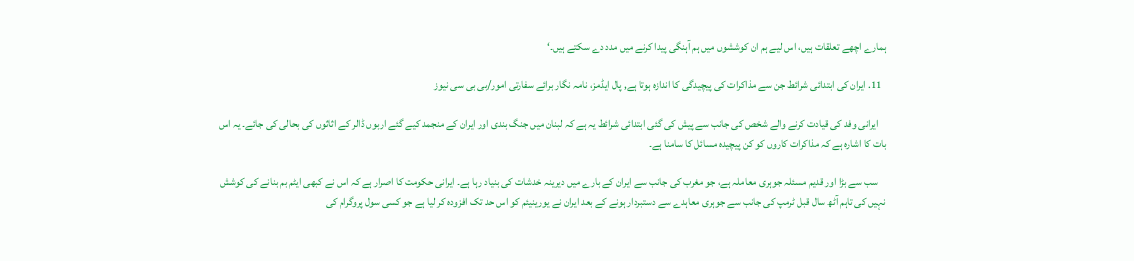ہمارے اچھے تعلقات ہیں، اس لیے ہم ان کوششوں میں ہم آہنگی پیدا کرنے میں مدد دے سکتے ہیں۔‘

  11. ایران کی ابتدائی شرائط جن سے مذاکرات کی پیچیدگی کا اندازہ ہوتا ہے, پال ایڈمز، نامہ نگار برائے سفارتی امور/بی بی سی نیوز

    ایرانی وفد کی قیادت کرنے والے شخص کی جانب سے پیش کی گئی ابتدائی شرائط یہ ہے کہ لبنان میں جنگ بندی اور ایران کے منجمد کیے گئے اربوں ڈالر کے اثاثوں کی بحالی کی جائے۔ یہ اس بات کا اشارہ ہے کہ مذاکرات کاروں کو کن پیچیدہ مسائل کا سامنا ہے۔

    سب سے بڑا اور قدیم مسئلہ جوہری معاملہ ہے، جو مغرب کی جانب سے ایران کے بارے میں دیرینہ خدشات کی بنیاد رہا ہے۔ ایرانی حکومت کا اصرار ہے کہ اس نے کبھی ایٹم بم بنانے کی کوشش نہیں کی تاہم آٹھ سال قبل ٹرمپ کی جانب سے جوہری معاہدے سے دستبردار ہونے کے بعد ایران نے یورینیئم کو اس حد تک افزودہ کر لیا ہے جو کسی سول پروگرام کی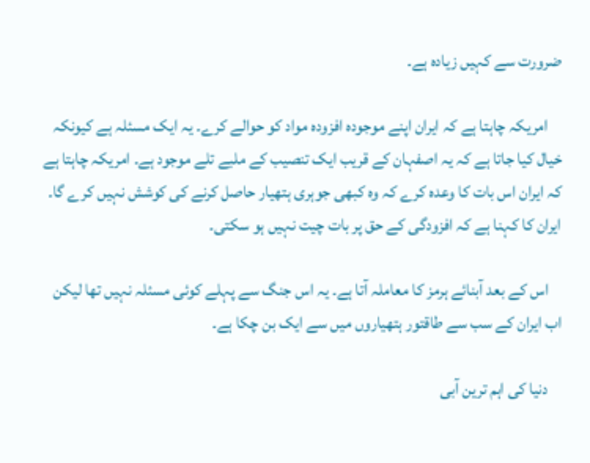ضرورت سے کہیں زیادہ ہے۔

    امریکہ چاہتا ہے کہ ایران اپنے موجودہ افزودہ مواد کو حوالے کرے۔ یہ ایک مسئلہ ہے کیونکہ خیال کیا جاتا ہے کہ یہ اصفہان کے قریب ایک تنصیب کے ملبے تلے موجود ہے۔ امریکہ چاہتا ہے کہ ایران اس بات کا وعدہ کرے کہ وہ کبھی جوہری ہتھیار حاصل کرنے کی کوشش نہیں کرے گا۔ ایران کا کہنا ہے کہ افزودگی کے حق پر بات چیت نہیں ہو سکتی۔

    اس کے بعد آبنائے ہرمز کا معاملہ آتا ہے۔ یہ اس جنگ سے پہلے کوئی مسئلہ نہیں تھا لیکن اب ایران کے سب سے طاقتور ہتھیاروں میں سے ایک بن چکا ہے۔

    دنیا کی اہم ترین آبی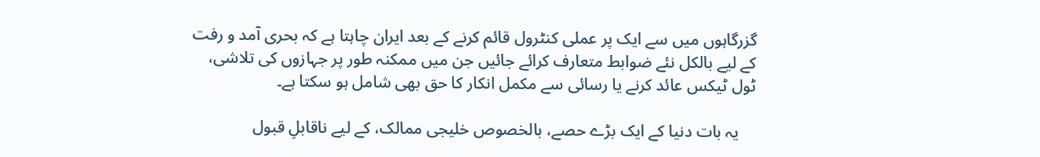گزرگاہوں میں سے ایک پر عملی کنٹرول قائم کرنے کے بعد ایران چاہتا ہے کہ بحری آمد و رفت کے لیے بالکل نئے ضوابط متعارف کرائے جائیں جن میں ممکنہ طور پر جہازوں کی تلاشی، ٹول ٹیکس عائد کرنے یا رسائی سے مکمل انکار کا حق بھی شامل ہو سکتا ہے۔

    یہ بات دنیا کے ایک بڑے حصے، بالخصوص خلیجی ممالک، کے لیے ناقابلِ قبول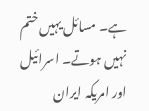ہے۔ مسائل یہیں ختم نہیں ہوتے۔ اسرائیل اور امریکہ ایران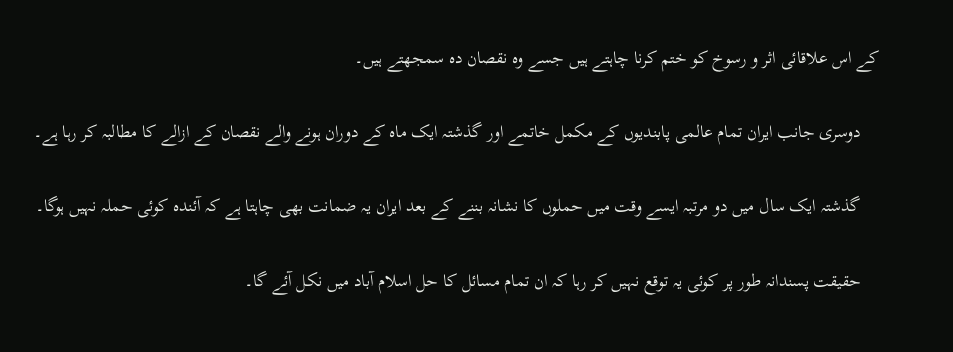کے اس علاقائی اثر و رسوخ کو ختم کرنا چاہتے ہیں جسے وہ نقصان دہ سمجھتے ہیں۔

    دوسری جانب ایران تمام عالمی پابندیوں کے مکمل خاتمے اور گذشتہ ایک ماہ کے دوران ہونے والے نقصان کے ازالے کا مطالبہ کر رہا ہے۔

    گذشتہ ایک سال میں دو مرتبہ ایسے وقت میں حملوں کا نشانہ بننے کے بعد ایران یہ ضمانت بھی چاہتا ہے کہ آئندہ کوئی حملہ نہیں ہوگا۔

    حقیقت پسندانہ طور پر کوئی یہ توقع نہیں کر رہا کہ ان تمام مسائل کا حل اسلام آباد میں نکل آئے گا۔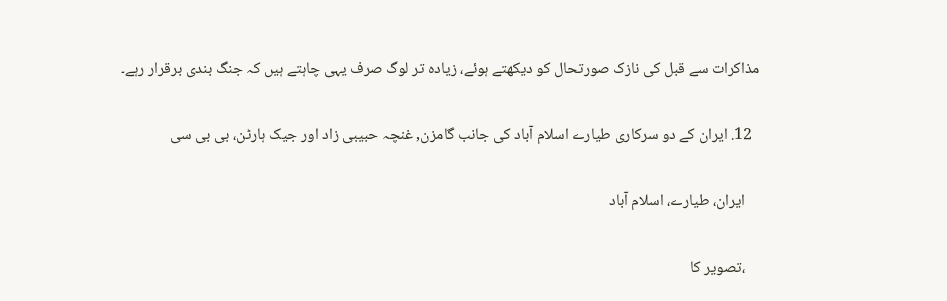مذاکرات سے قبل کی نازک صورتحال کو دیکھتے ہوئے، زیادہ تر لوگ صرف یہی چاہتے ہیں کہ جنگ بندی برقرار رہے۔

  12. ایران کے دو سرکاری طیارے اسلام آباد کی جانب گامزن, غنچہ حبیبی زاد اور جیک ہارٹن، بی بی سی

    ایران، طیارے، اسلام آباد

    ،تصویر کا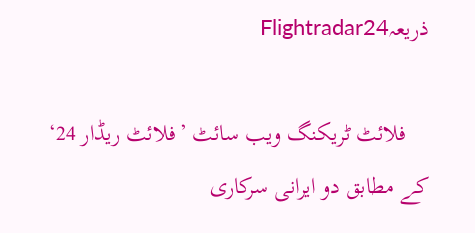ذریعہFlightradar24

    فلائٹ ٹریکنگ ویب سائٹ ’فلائٹ ریڈار 24‘ کے مطابق دو ایرانی سرکاری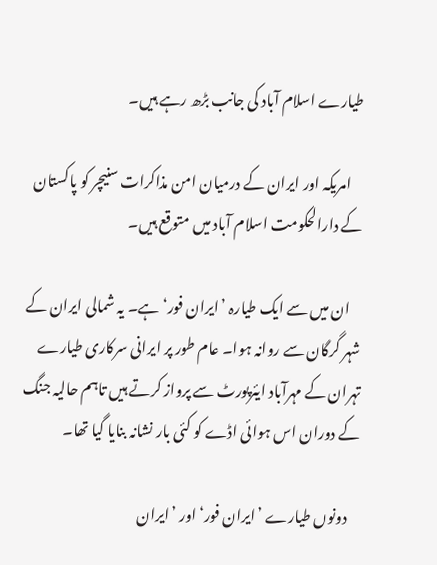طیارے اسلام آباد کی جانب بڑھ رہے ہیں۔

    امریکہ اور ایران کے درمیان امن مذاکرات سنیچر کو پاکستان کے دارالحکومت اسلام آباد میں متوقع ہیں۔

    ان میں سے ایک طیارہ ’ایران فور‘ ہے۔ یہ شمالی ایران کے شہر گرگان سے روانہ ہوا۔ عام طور پر ایرانی سرکاری طیارے تہران کے مہرآباد ایئرپورٹ سے پرواز کرتے ہیں تاہم حالیہ جنگ کے دوران اس ہوائی اڈے کو کئی بار نشانہ بنایا گیا تھا۔

    دونوں طیارے ’ایران فور‘ اور ’ایران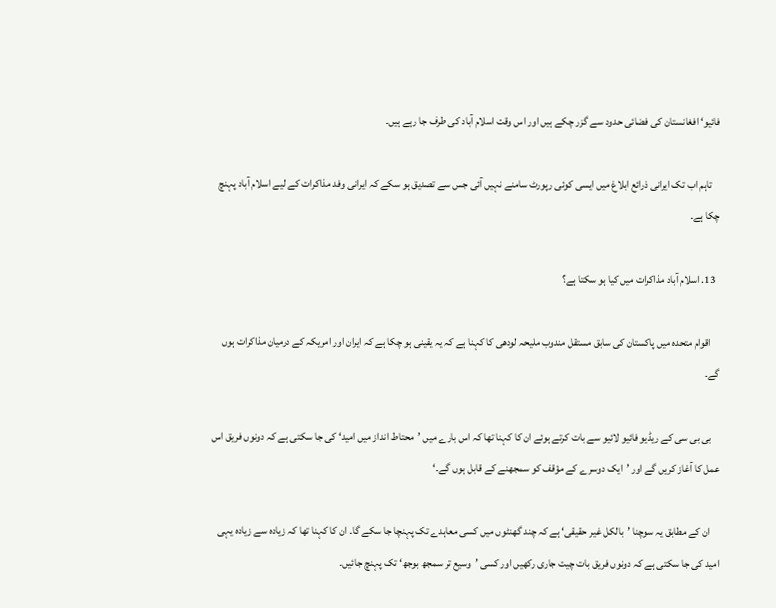فائیو‘ افغانستان کی فضائی حدود سے گزر چکے ہیں اور اس وقت اسلام آباد کی طرف جا رہے ہیں۔

    تاہم اب تک ایرانی ذرائع ابلاغ میں ایسی کوئی رپورٹ سامنے نہیں آئی جس سے تصدیق ہو سکے کہ ایرانی وفد مذاکرات کے لیے اسلام آباد پہنچ چکا ہے۔

  13. اسلام آباد مذاکرات میں کیا ہو سکتا ہے؟

    اقوام متحدہ میں پاکستان کی سابق مستقل مندوب ملیحہ لودھی کا کہنا ہے کہ یہ یقینی ہو چکا ہے کہ ایران اور امریکہ کے درمیان مذاکرات ہوں گے۔

    بی بی سی کے ریڈیو فائیو لائیو سے بات کرتے ہوئے ان کا کہنا تھا کہ اس بارے میں ’محتاط انداز میں امید‘ کی جا سکتی ہے کہ دونوں فریق اس عمل کا آغاز کریں گے اور ’ایک دوسرے کے مؤقف کو سمجھنے کے قابل ہوں گے۔‘

    ان کے مطابق یہ سوچنا ’بالکل غیر حقیقی‘ ہے کہ چند گھنٹوں میں کسی معاہدے تک پہنچا جا سکے گا۔ ان کا کہنا تھا کہ زیادہ سے زیادہ یہی امید کی جا سکتی ہے کہ دونوں فریق بات چیت جاری رکھیں اور کسی ’وسیع تر سمجھ بوجھ‘ تک پہنچ جائیں۔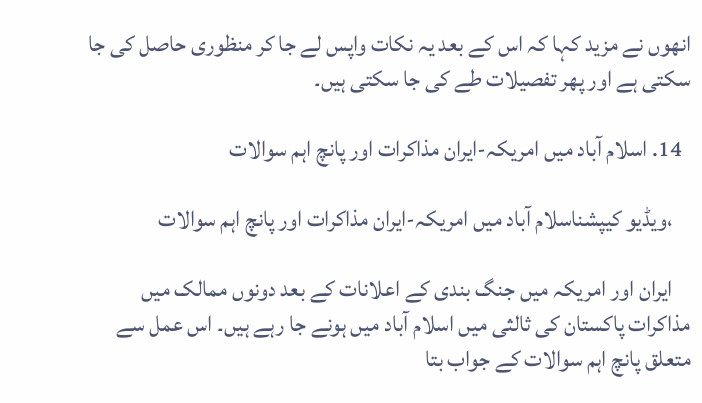انھوں نے مزید کہا کہ اس کے بعد یہ نکات واپس لے جا کر منظوری حاصل کی جا سکتی ہے اور پھر تفصیلات طے کی جا سکتی ہیں۔

  14. اسلام آباد میں امریکہ-ایران مذاکرات اور پانچ اہم سوالات

    ،ویڈیو کیپشناسلام آباد میں امریکہ-ایران مذاکرات اور پانچ اہم سوالات

    ایران اور امریکہ میں جنگ بندی کے اعلانات کے بعد دونوں ممالک میں مذاکرات پاکستان کی ثالثی میں اسلام آباد میں ہونے جا رہے ہیں۔ اس عمل سے متعلق پانچ اہم سوالات کے جواب بتا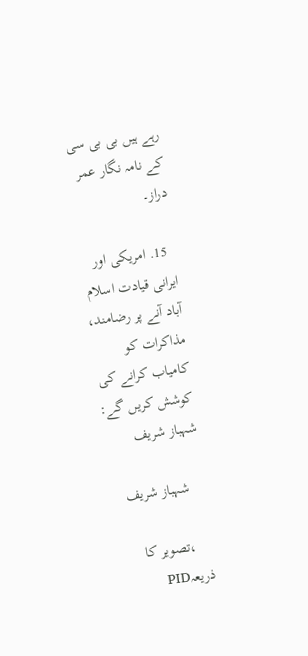رہے ہیں بی بی سی کے نامہ نگار عمر دراز۔

  15. امریکی اور ایرانی قیادت اسلام آباد آنے پر رضامند، مذاکرات کو کامیاب کرانے کی کوشش کریں گے: شہباز شریف

    شہباز شریف

    ،تصویر کا ذریعہPID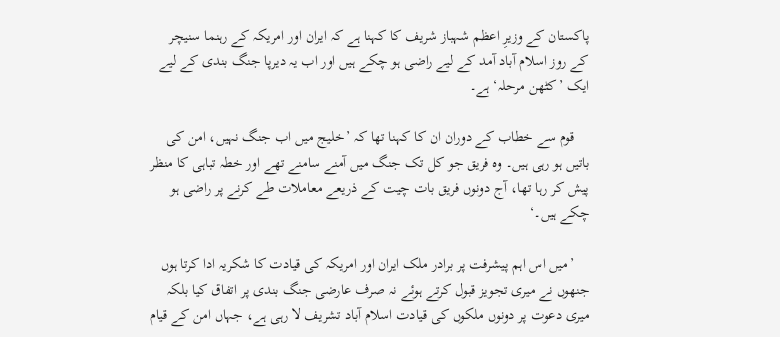پاکستان کے وزیرِ اعظم شہباز شریف کا کہنا ہے کہ ایران اور امریکہ کے رہنما سنیچر کے روز اسلام آباد آمد کے لیے راضی ہو چکے ہیں اور اب یہ دیرپا جنگ بندی کے لیے ایک ’کٹھن مرحلہ‘ ہے۔

    قوم سے خطاب کے دوران ان کا کہنا تھا کہ ’خلیج میں اب جنگ نہیں، امن کی باتیں ہو رہی ہیں۔ وہ فریق جو کل تک جنگ میں آمنے سامنے تھے اور خطہ تباہی کا منظر پیش کر رہا تھا، آج دونوں فریق بات چیت کے ذریعے معاملات طے کرنے پر راضی ہو چکے ہیں۔‘

    ’میں اس اہم پیشرفت پر برادر ملک ایران اور امریکہ کی قیادت کا شکریہ ادا کرتا ہوں جنھوں نے میری تجویز قبول کرتے ہوئے نہ صرف عارضی جنگ بندی پر اتفاق کیا بلکہ میری دعوت پر دونوں ملکوں کی قیادت اسلام آباد تشریف لا رہی ہے، جہاں امن کے قیام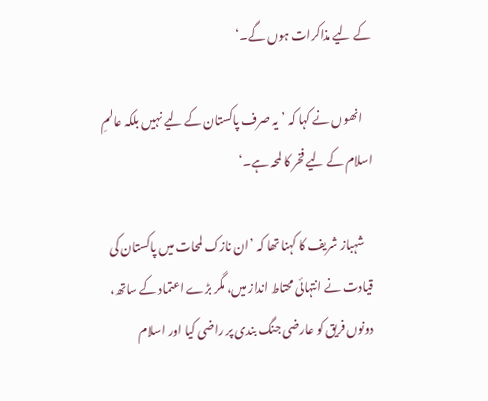کے لیے مذاکرات ہوں گے۔‘

    انھوں نے کہا کہ ’یہ صرف پاکستان کے لیے نہیں بلکہ عالمِ اسلام کے لیے فخر کا لمحہ ہے۔‘

    شہباز شریف کا کہنا تھا کہ ’ان نازک لمحات میں پاکستان کی قیادت نے انتہائی محتاط انداز میں، مگر بڑے اعتماد کے ساتھ، دونوں فریق کو عارضی جنگ بندی پر راضی کیا اور اسلام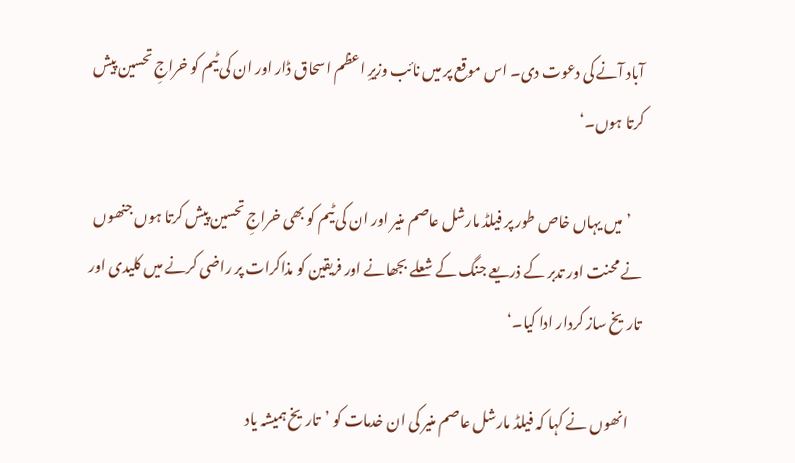آباد آنے کی دعوت دی۔ اس موقع پر میں نائب وزیرِ اعظم اسحاق ڈار اور ان کی ٹیم کو خراجِ تحسین پیش کرتا ہوں۔‘

    ’میں یہاں خاص طور پر فیلڈ مارشل عاصم منیر اور ان کی ٹیم کو بھی خراجِ تحسین پیش کرتا ہوں جنھوں نے محنت اور تدبر کے ذریعے جنگ کے شعلے بجھانے اور فریقین کو مذاکرات پر راضی کرنے میں کلیدی اور تاریخ ساز کردار ادا کیا۔‘

    انھوں نے کہا کہ فیلڈ مارشل عاصم منیر کی ان خدمات کو ’تاریخ ہمیشہ یاد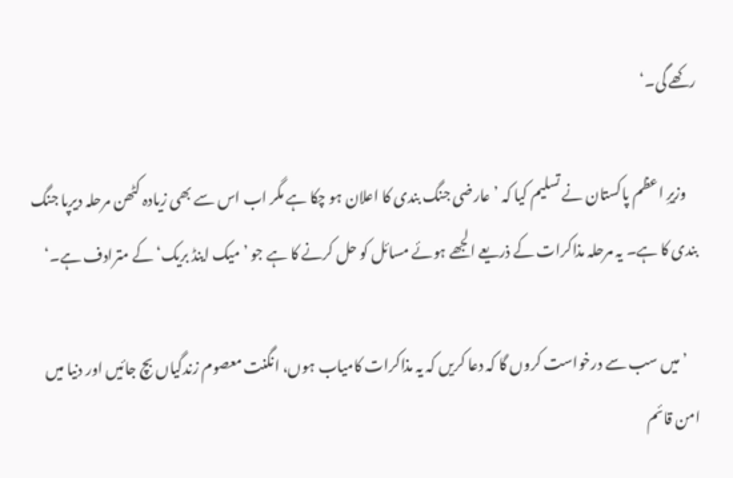رکھے گی۔‘

    وزیرِ اعظم پاکستان نے تسلیم کیا کہ ’عارضی جنگ بندی کا اعلان ہو چکا ہے مگر اب اس سے بھی زیادہ کٹھن مرحلہ دیرپا جنگ بندی کا ہے۔ یہ مرحلہ مذاکرات کے ذریعے الجھے ہوئے مسائل کو حل کرنے کا ہے جو ’میک اینڈ بریک‘ کے مترادف ہے۔‘

    ’میں سب سے درخواست کروں گا کہ دعا کریں کہ یہ مذاکرات کامیاب ہوں، انگنت معصوم زندگیاں بچ جائیں اور دنیا میں امن قائم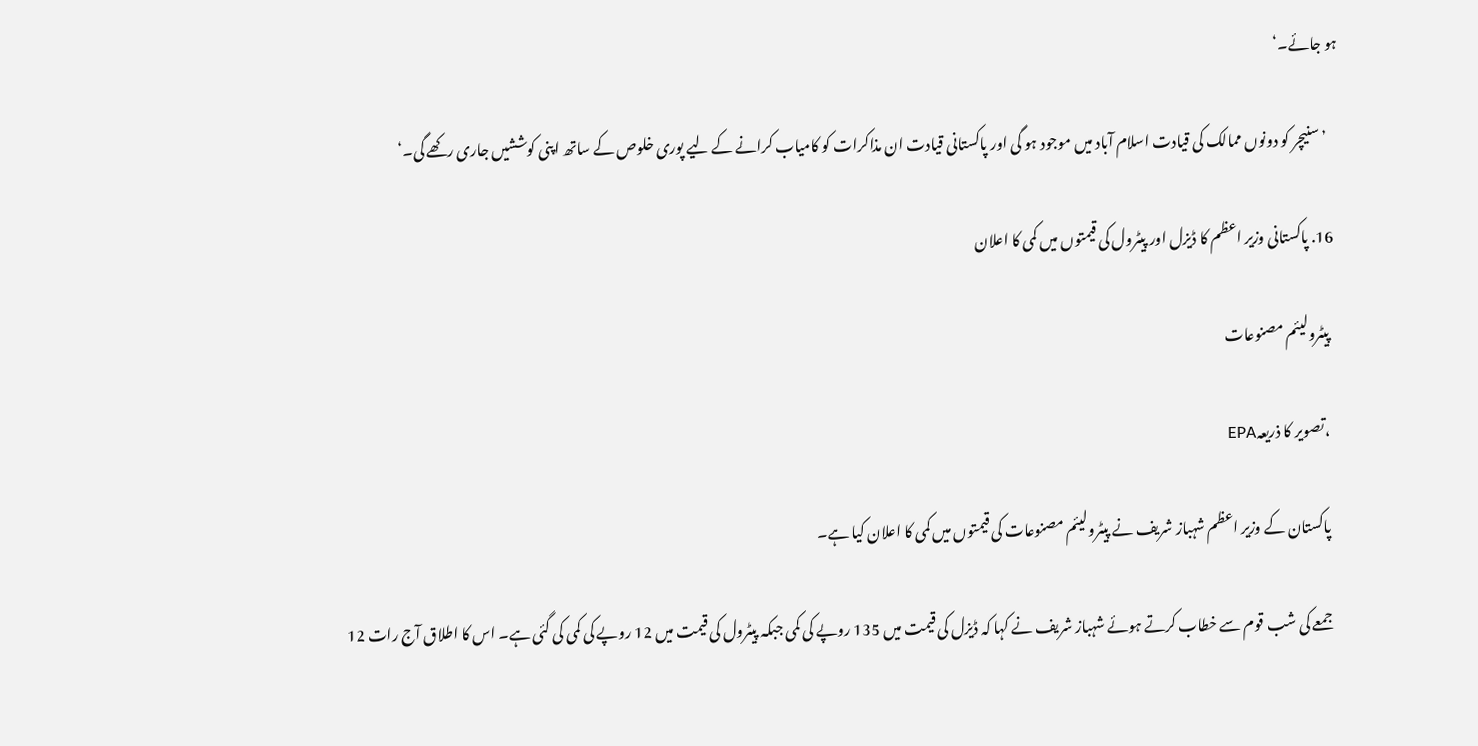ہو جائے۔‘

    ’سنیچر کو دونوں ممالک کی قیادت اسلام آباد میں موجود ہو گی اور پاکستانی قیادت ان مذاکرات کو کامیاب کرانے کے لیے پوری خلوص کے ساتھ اپنی کوششیں جاری رکھے گی۔‘

  16. پاکستانی وزیر اعظم کا ڈیزل اور پیٹرول کی قیمتوں میں کمی کا اعلان

    پیٹرولیئم مصنوعات

    ،تصویر کا ذریعہEPA

    پاکستان کے وزیر اعظم شہباز شریف نے پیٹرولیئم مصنوعات کی قیمتوں میں کمی کا اعلان کیا ہے۔

    جمعے کی شب قوم سے خطاب کرتے ہوئے شہباز شریف نے کہا کہ ڈیزل کی قیمت میں 135 روپے کی کمی جبکہ پیٹرول کی قیمت میں 12 روپے کی کمی کی گئی ہے۔ اس کا اطلاق آج رات 12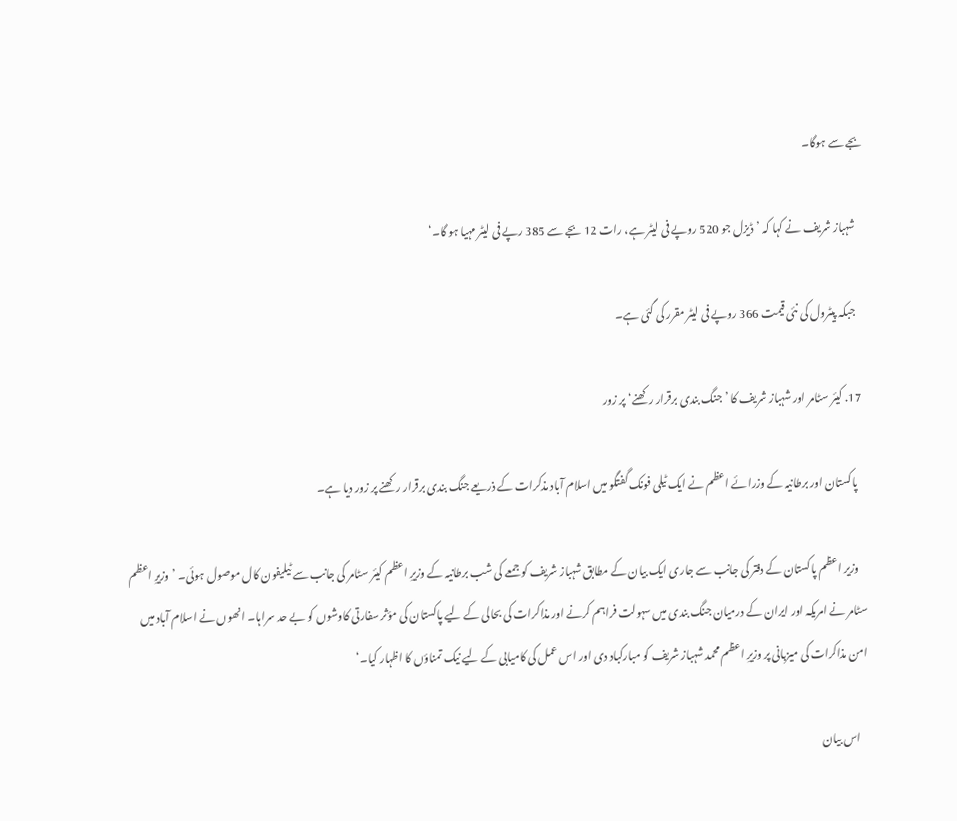بجے سے ہوگا۔

    شہباز شریف نے کہا کہ ’ڈیزل جو 520 روپے فی لیٹر ہے، رات 12 بجے سے 385 رپے فی لیٹر مہیا ہو گا۔‘

    جبکہ پیٹرول کی نئی قیمت 366 روپے فی لیٹر مقرر کی گئی ہے۔

  17. کیئر سٹامر اور شہباز شریف کا ’جنگ بندی برقرار رکھنے‘ پر زور

    پاکستان اور برطانیہ کے وزرائے اعظم نے ایک ٹیلی فونک گفتگو میں اسلام آباد مذکرات کے ذریعے جنگ بندی برقرار رکھنے پر زور دیا ہے۔

    وزیر اعظم پاکستان کے دفتر کی جانب سے جاری ایک بیان کے مطابق شہباز شریف کو جمعے کی شب برطانیہ کے وزیرِ اعظم کیئر سٹامر کی جانب سے ٹیلیفون کال موصول ہوئی۔ ’وزیرِ اعظم سٹامر نے امریکہ اور ایران کے درمیان جنگ بندی میں سہولت فراہم کرنے اور مذاکرات کی بحالی کے لیے پاکستان کی مؤثر سفارتی کاوشوں کو بے حد سراہا۔ انھوں نے اسلام آباد میں امن مذاکرات کی میزبانی پر وزیرِ اعظم محمد شہباز شریف کو مبارکباد دی اور اس عمل کی کامیابی کے لیے نیک تمناؤں کا اظہار کیا۔‘

    اس بیان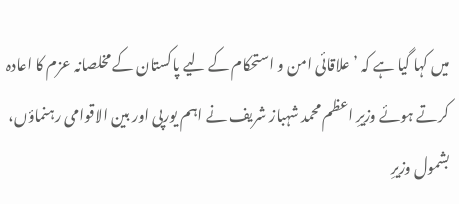میں کہا گیا ہے کہ ’علاقائی امن و استحکام کے لیے پاکستان کے مخلصانہ عزم کا اعادہ کرتے ہوئے وزیرِ اعظم محمد شہباز شریف نے اہم یورپی اور بین الاقوامی رہنماؤں، بشمول وزیرِ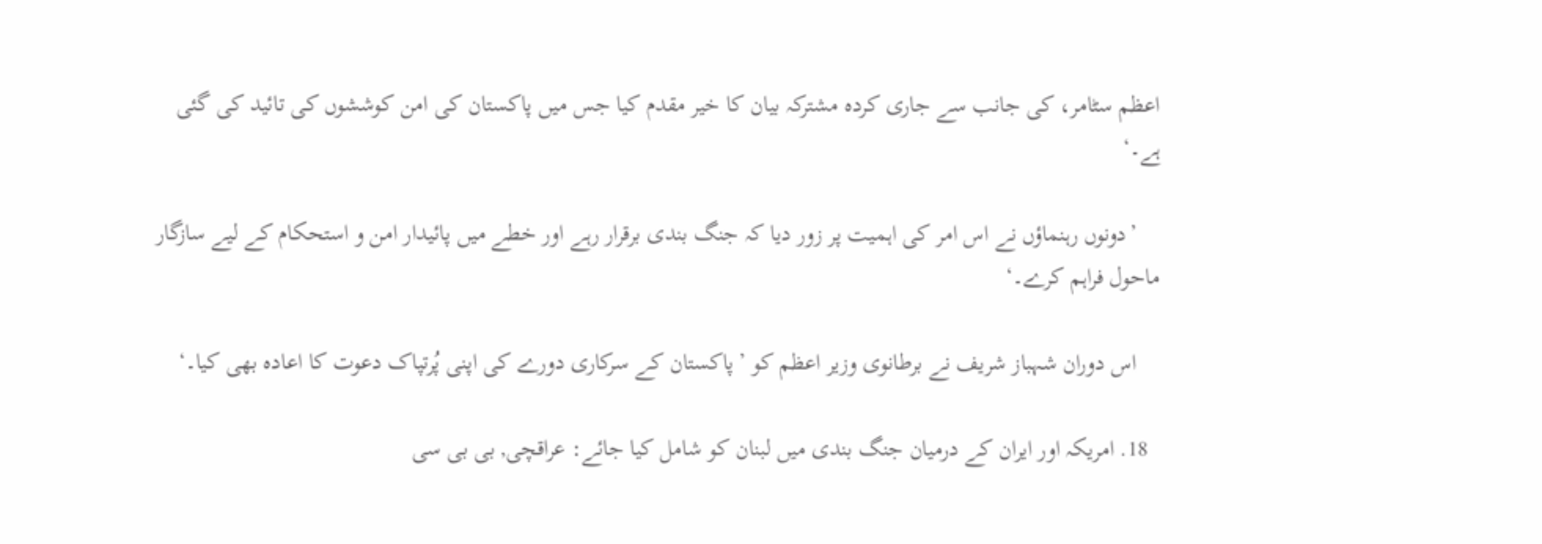اعظم سٹامر، کی جانب سے جاری کردہ مشترکہ بیان کا خیر مقدم کیا جس میں پاکستان کی امن کوششوں کی تائید کی گئی ہے۔‘

    ’دونوں رہنماؤں نے اس امر کی اہمیت پر زور دیا کہ جنگ بندی برقرار رہے اور خطے میں پائیدار امن و استحکام کے لیے سازگار ماحول فراہم کرے۔‘

    اس دوران شہباز شریف نے برطانوی وزیر اعظم کو ’پاکستان کے سرکاری دورے کی اپنی پُرتپاک دعوت کا اعادہ بھی کیا۔‘

  18. امریکہ اور ایران کے درمیان جنگ بندی میں لبنان کو شامل کیا جائے: عراقچی, بی بی سی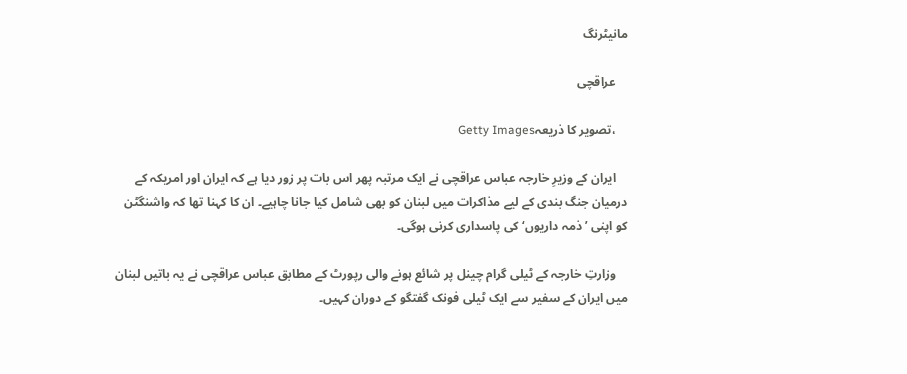مانیٹرنگ

    عراقچی

    ،تصویر کا ذریعہGetty Images

    ایران کے وزیرِ خارجہ عباس عراقچی نے ایک مرتبہ پھر اس بات پر زور دیا ہے کہ ایران اور امریکہ کے درمیان جنگ بندی کے لیے مذاکرات میں لبنان کو بھی شامل کیا جانا چاہیے۔ ان کا کہنا تھا کہ واشنگٹن کو اپنی ’ذمہ داریوں‘ کی پاسداری کرنی ہوگی۔

    وزارتِ خارجہ کے ٹیلی گرام چینل پر شائع ہونے والی رپورٹ کے مطابق عباس عراقچی نے یہ باتیں لبنان میں ایران کے سفیر سے ایک ٹیلی فونک گفتگو کے دوران کہیں۔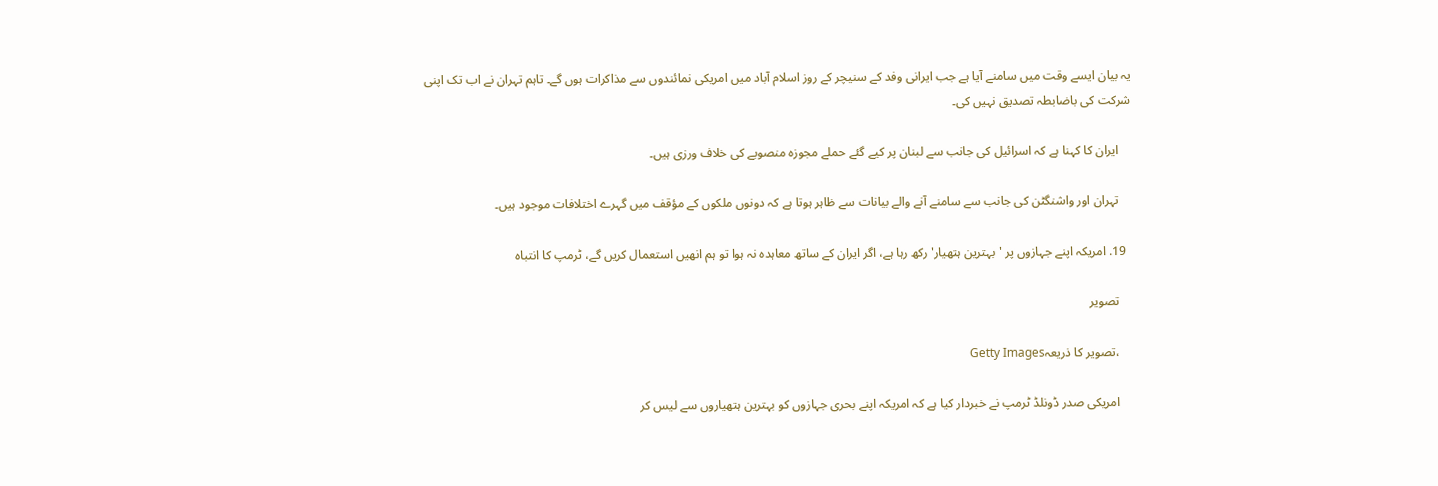یہ بیان ایسے وقت میں سامنے آیا ہے جب ایرانی وفد کے سنیچر کے روز اسلام آباد میں امریکی نمائندوں سے مذاکرات ہوں گے۔ تاہم تہران نے اب تک اپنی شرکت کی باضابطہ تصدیق نہیں کی۔

    ایران کا کہنا ہے کہ اسرائیل کی جانب سے لبنان پر کیے گئے حملے مجوزہ منصوبے کی خلاف ورزی ہیں۔

    تہران اور واشنگٹن کی جانب سے سامنے آنے والے بیانات سے ظاہر ہوتا ہے کہ دونوں ملکوں کے مؤقف میں گہرے اختلافات موجود ہیں۔

  19. امریکہ اپنے جہازوں پر 'بہترین ہتھیار' رکھ رہا ہے، اگر ایران کے ساتھ معاہدہ نہ ہوا تو ہم انھیں استعمال کریں گے، ٹرمپ کا انتباہ

    تصویر

    ،تصویر کا ذریعہGetty Images

    امریکی صدر ڈونلڈ ٹرمپ نے خبردار کیا ہے کہ امریکہ اپنے بحری جہازوں کو بہترین ہتھیاروں سے لیس کر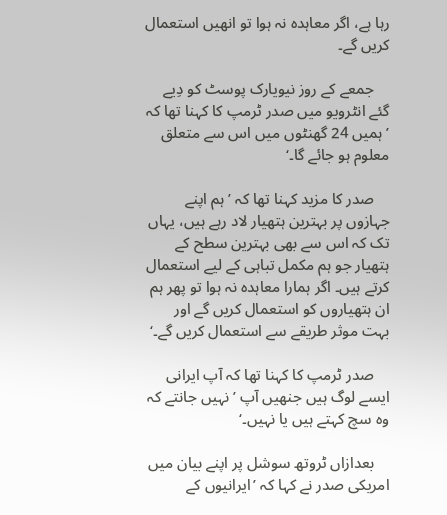رہا ہے، اگر معاہدہ نہ ہوا تو انھیں استعمال کریں گے۔

    جمعے کے روز نیویارک پوسٹ کو دِیے گئے انٹرویو میں صدر ٹرمپ کا کہنا تھا کہ ’ہمیں 24 گھنٹوں میں اس سے متعلق معلوم ہو جائے گا۔‘

    صدر کا مزید کہنا تھا کہ ’ہم اپنے جہازوں پر بہترین ہتھیار لاد رہے ہیں، یہاں تک کہ اس سے بھی بہترین سطح کے ہتھیار جو ہم مکمل تباہی کے لیے استعمال کرتے ہیں۔ اگر ہمارا معاہدہ نہ ہوا تو پھر ہم ان ہتھیاروں کو استعمال کریں گے اور بہت موثر طریقے سے استعمال کریں گے۔‘

    صدر ٹرمپ کا کہنا تھا کہ آپ ایرانی ایسے لوگ ہیں جنھیں آپ ’نہیں جانتے کہ وہ سچ کہتے ہیں یا نہیں۔‘

    بعدازاں ٹروتھ سوشل پر اپنے بیان میں امریکی صدر نے کہا کہ ’ایرانیوں کے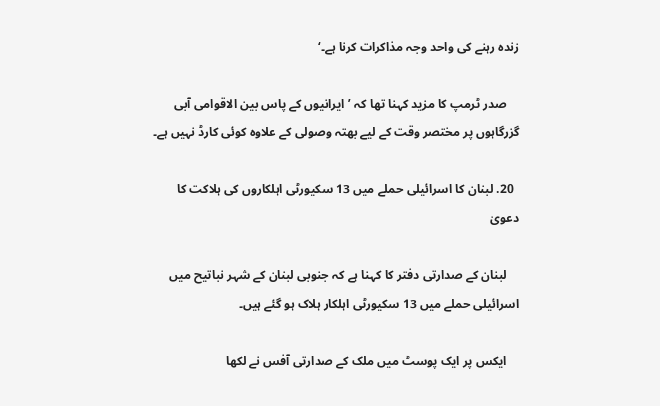زندہ رہنے کی واحد وجہ مذاکرات کرنا ہے۔‘

    صدر ٹرمپ کا مزید کہنا تھا کہ ’ایرانیوں کے پاس بین الاقوامی آبی گزرگاہوں پر مختصر وقت کے لیے بھتہ وصولی کے علاوہ کوئی کارڈ نہیں ہے۔

  20. لبنان کا اسرائیلی حملے میں 13 سکیورٹی اہلکاروں کی ہلاکت کا دعویٰ

    لبنان کے صدارتی دفتر کا کہنا ہے کہ جنوبی لبنان کے شہر نباتیح میں اسرائیلی حملے میں 13 سکیورٹی اہلکار ہلاک ہو گئے ہیں۔

    ایکس پر ایک پوسٹ میں ملک کے صدارتی آفس نے لکھا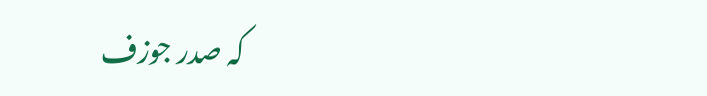کہ صدر جوزف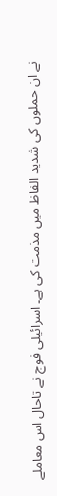نے ان حملوں کی شدید الفاظ میں مذمت کی ہے۔ اسرائیلی فوج نے تاحال اس معاملے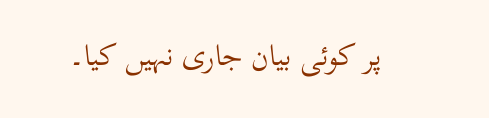پر کوئی بیان جاری نہیں کیا۔